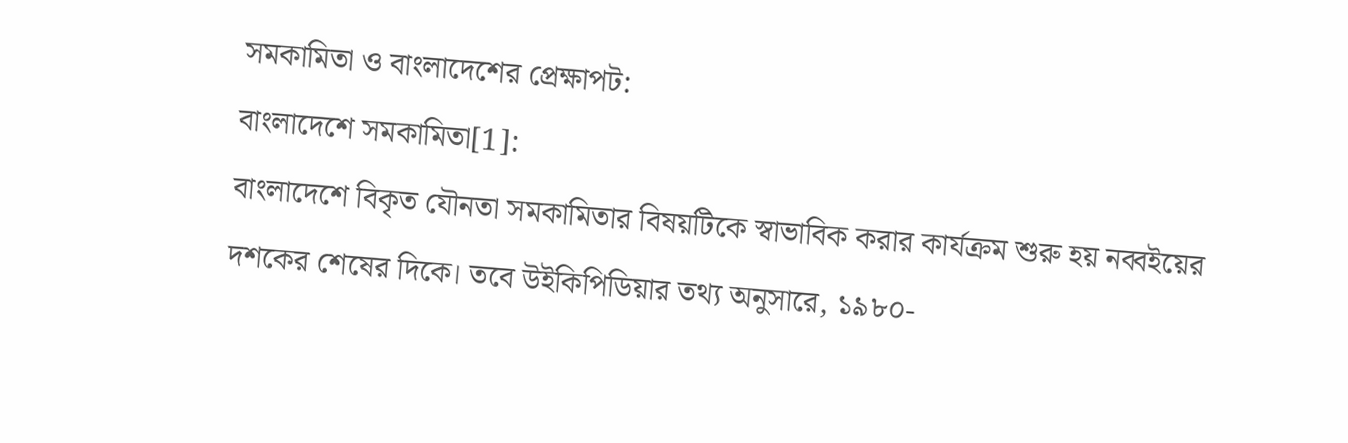সমকামিতা ও বাংলাদেশের প্রেক্ষাপট:
বাংলাদেশে সমকামিতা[1]:
বাংলাদেশে বিকৃত যৌনতা সমকামিতার বিষয়টিকে স্বাভাবিক করার কার্যক্রম শুরু হয় নব্বইয়ের দশকের শেষের দিকে। তবে উইকিপিডিয়ার তথ্য অনুসারে, ১৯৮০-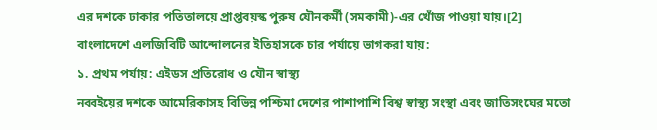এর দশকে ঢাকার পতিতালয়ে প্রাপ্তবয়স্ক পুরুষ যৌনকর্মী (সমকামী)-এর খোঁজ পাওয়া যায়।[2]
বাংলাদেশে এলজিবিটি আন্দোলনের ইতিহাসকে চার পর্যায়ে ভাগকরা যায়:
১. প্রথম পর্যায়: এইডস প্রতিরোধ ও যৌন স্বাস্থ্য
নব্বইয়ের দশকে আমেরিকাসহ বিভিন্ন পশ্চিমা দেশের পাশাপাশি বিশ্ব স্বাস্থ্য সংস্থা এবং জাতিসংঘের মতো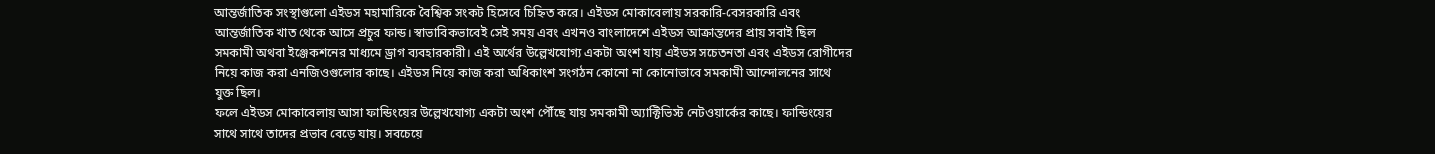আন্তর্জাতিক সংস্থাগুলো এইডস মহামারিকে বৈশ্বিক সংকট হিসেবে চিহ্নিত করে। এইডস মোকাবেলায় সরকারি-বেসরকারি এবং আন্তর্জাতিক খাত থেকে আসে প্রচুর ফান্ড। স্বাভাবিকভাবেই সেই সময় এবং এখনও বাংলাদেশে এইডস আক্রান্তদের প্রায় সবাই ছিল সমকামী অথবা ইঞ্জেকশনের মাধ্যমে ড্রাগ ব্যবহারকারী। এই অর্থের উল্লেখযোগ্য একটা অংশ যায় এইডস সচেতনতা এবং এইডস রোগীদের নিয়ে কাজ করা এনজিওগুলোর কাছে। এইডস নিয়ে কাজ করা অধিকাংশ সংগঠন কোনো না কোনোভাবে সমকামী আন্দোলনের সাথে যুক্ত ছিল।
ফলে এইডস মোকাবেলায় আসা ফান্ডিংয়ের উল্লেখযোগ্য একটা অংশ পৌঁছে যায় সমকামী অ্যাক্টিভিস্ট নেটওয়ার্কের কাছে। ফান্ডিংয়ের সাথে সাথে তাদের প্রভাব বেড়ে যায়। সবচেয়ে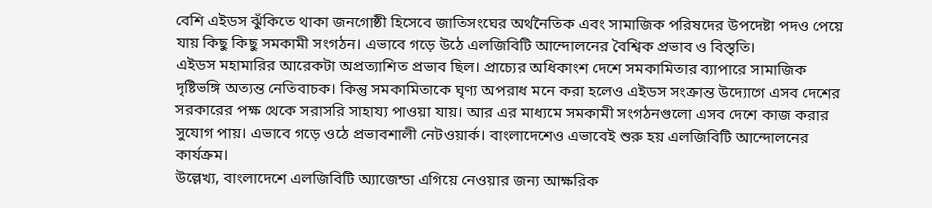বেশি এইডস ঝুঁকিতে থাকা জনগোষ্ঠী হিসেবে জাতিসংঘের অর্থনৈতিক এবং সামাজিক পরিষদের উপদেষ্টা পদও পেয়ে যায় কিছু কিছু সমকামী সংগঠন। এভাবে গড়ে উঠে এলজিবিটি আন্দোলনের বৈশ্বিক প্রভাব ও বিস্তৃতি।
এইডস মহামারির আরেকটা অপ্রত্যাশিত প্রভাব ছিল। প্রাচ্যের অধিকাংশ দেশে সমকামিতার ব্যাপারে সামাজিক দৃষ্টিভঙ্গি অত্যন্ত নেতিবাচক। কিন্তু সমকামিতাকে ঘৃণ্য অপরাধ মনে করা হলেও এইডস সংক্রান্ত উদ্যোগে এসব দেশের সরকারের পক্ষ থেকে সরাসরি সাহায্য পাওয়া যায়। আর এর মাধ্যমে সমকামী সংগঠনগুলো এসব দেশে কাজ করার সুযোগ পায়। এভাবে গড়ে ওঠে প্রভাবশালী নেটওয়ার্ক। বাংলাদেশেও এভাবেই শুরু হয় এলজিবিটি আন্দোলনের কার্যক্রম।
উল্লেখ্য, বাংলাদেশে এলজিবিটি অ্যাজেন্ডা এগিয়ে নেওয়ার জন্য আক্ষরিক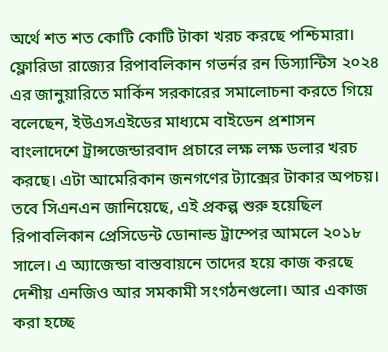অর্থে শত শত কোটি কোটি টাকা খরচ করছে পশ্চিমারা। ফ্লোরিডা রাজ্যের রিপাবলিকান গভর্নর রন ডিস্যান্টিস ২০২৪ এর জানুয়ারিতে মার্কিন সরকারের সমালোচনা করতে গিয়ে বলেছেন, ইউএসএইডের মাধ্যমে বাইডেন প্রশাসন বাংলাদেশে ট্রান্সজেন্ডারবাদ প্রচারে লক্ষ লক্ষ ডলার খরচ করছে। এটা আমেরিকান জনগণের ট্যাক্সের টাকার অপচয়। তবে সিএনএন জানিয়েছে, এই প্রকল্প শুরু হয়েছিল রিপাবলিকান প্রেসিডেন্ট ডোনাল্ড ট্রাম্পের আমলে ২০১৮ সালে। এ অ্যাজেন্ডা বাস্তবায়নে তাদের হয়ে কাজ করছে দেশীয় এনজিও আর সমকামী সংগঠনগুলো। আর একাজ করা হচ্ছে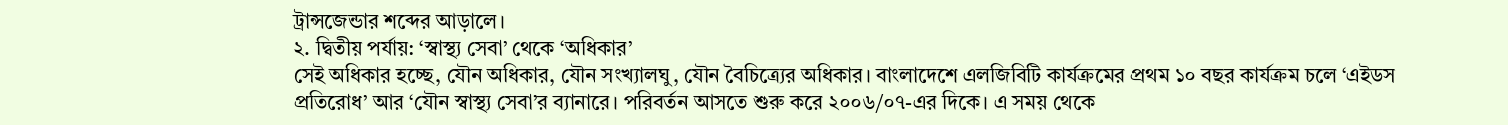ট্রান্সজেন্ডার শব্দের আড়ালে।
২. দ্বিতীয় পর্যায়: ‘স্বাস্থ্য সেবা’ থেকে ‘অধিকার’
সেই অধিকার হচ্ছে, যৌন অধিকার, যৌন সংখ্যালঘু, যৌন বৈচিত্র্যের অধিকার। বাংলাদেশে এলজিবিটি কার্যক্রমের প্রথম ১০ বছর কার্যক্রম চলে ‘এইডস প্রতিরোধ’ আর ‘যৌন স্বাস্থ্য সেবা’র ব্যানারে। পরিবর্তন আসতে শুরু করে ২০০৬/০৭-এর দিকে। এ সময় থেকে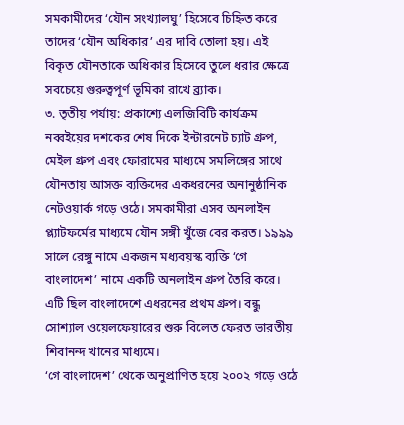সমকামীদের ‘যৌন সংখ্যালঘু’ হিসেবে চিহ্নিত করে তাদের ‘যৌন অধিকার’ এর দাবি তোলা হয়। এই বিকৃত যৌনতাকে অধিকার হিসেবে তুলে ধরার ক্ষেত্রে সবচেয়ে গুরুত্বপূর্ণ ভূমিকা রাখে ব্র্যাক।
৩. তৃতীয় পর্যায়: প্রকাশ্যে এলজিবিটি কার্যক্রম
নব্বইয়ের দশকের শেষ দিকে ইন্টারনেট চ্যাট গ্রুপ, মেইল গ্রুপ এবং ফোরামের মাধ্যমে সমলিঙ্গের সাথে যৌনতায় আসক্ত ব্যক্তিদের একধরনের অনানুষ্ঠানিক নেটওয়ার্ক গড়ে ওঠে। সমকামীরা এসব অনলাইন প্ল্যাটফর্মের মাধ্যমে যৌন সঙ্গী খুঁজে বের করত। ১৯৯৯ সালে রেঙ্গু নামে একজন মধ্যবয়স্ক ব্যক্তি ‘গে বাংলাদেশ’ নামে একটি অনলাইন গ্রুপ তৈরি করে। এটি ছিল বাংলাদেশে এধরনের প্রথম গ্রুপ। বন্ধু সোশ্যাল ওয়েলফেয়ারের শুরু বিলেত ফেরত ভারতীয় শিবানন্দ খানের মাধ্যমে।
‘গে বাংলাদেশ’ থেকে অনুপ্রাণিত হয়ে ২০০২ গড়ে ওঠে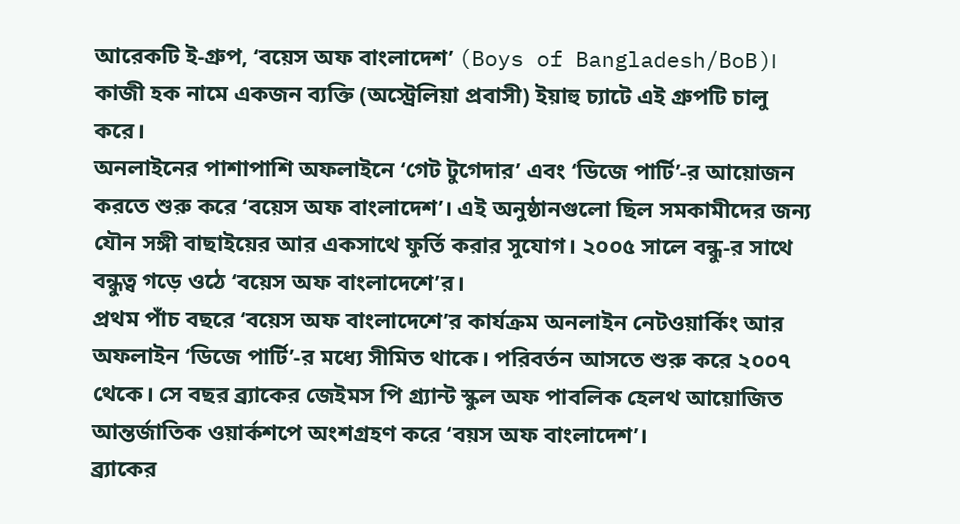আরেকটি ই-গ্রুপ, ‘বয়েস অফ বাংলাদেশ’ (Boys of Bangladesh/BoB)। কাজী হক নামে একজন ব্যক্তি (অস্ট্রেলিয়া প্রবাসী) ইয়াহু চ্যাটে এই গ্রুপটি চালু করে।
অনলাইনের পাশাপাশি অফলাইনে ‘গেট টুগেদার’ এবং ‘ডিজে পার্টি’-র আয়োজন করতে শুরু করে ‘বয়েস অফ বাংলাদেশ’। এই অনুষ্ঠানগুলো ছিল সমকামীদের জন্য যৌন সঙ্গী বাছাইয়ের আর একসাথে ফুর্তি করার সুযোগ। ২০০৫ সালে বন্ধু-র সাথে বন্ধুত্ব গড়ে ওঠে ‘বয়েস অফ বাংলাদেশে’র।
প্রথম পাঁচ বছরে ‘বয়েস অফ বাংলাদেশে’র কার্যক্রম অনলাইন নেটওয়ার্কিং আর অফলাইন ‘ডিজে পার্টি’-র মধ্যে সীমিত থাকে। পরিবর্তন আসতে শুরু করে ২০০৭ থেকে। সে বছর ব্র্যাকের জেইমস পি গ্র্যান্ট স্কুল অফ পাবলিক হেলথ আয়োজিত আন্তর্জাতিক ওয়ার্কশপে অংশগ্রহণ করে ‘বয়স অফ বাংলাদেশ’।
ব্র্যাকের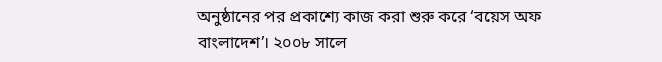অনুষ্ঠানের পর প্রকাশ্যে কাজ করা শুরু করে ‘বয়েস অফ বাংলাদেশ’। ২০০৮ সালে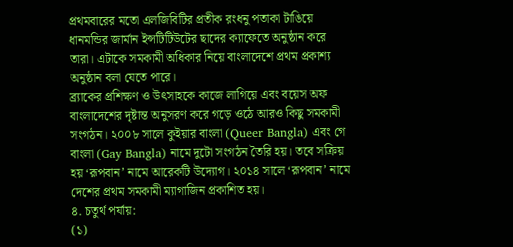প্রথমবারের মতো এলজিবিটির প্রতীক রংধনু পতাকা টাঙিয়ে ধানমন্ডির জার্মান ইন্সটিটিউটের ছাদের ক্যাফেতে অনুষ্ঠান করে তারা। এটাকে সমকামী অধিকার নিয়ে বাংলাদেশে প্রথম প্রকাশ্য অনুষ্ঠান বলা যেতে পারে।
ব্র্যাকের প্রশিক্ষণ ও উৎসাহকে কাজে লাগিয়ে এবং বয়েস অফ বাংলাদেশের দৃষ্টান্ত অনুসরণ করে গড়ে ওঠে আরও কিছু সমকামী সংগঠন। ২০০৮ সালে কুইয়ার বাংলা (Queer Bangla) এবং গে বাংলা (Gay Bangla) নামে দুটো সংগঠন তৈরি হয়। তবে সক্রিয় হয় ‘রূপবান’ নামে আরেকটি উদ্যোগ। ২০১৪ সালে ‘রূপবান’ নামে দেশের প্রথম সমকামী ম্যাগাজিন প্রকাশিত হয়।
৪. চতুর্থ পর্যায়:
(১)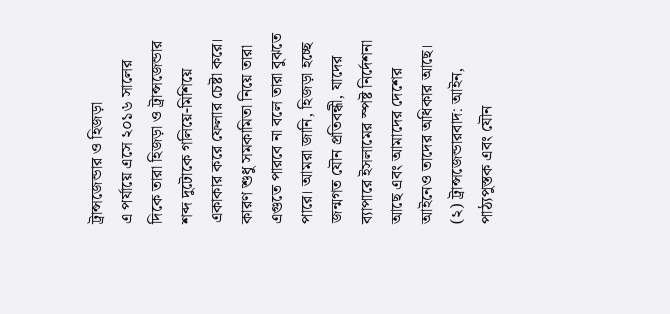ট্রান্সজেন্ডার ও হিজড়া
এ পর্যায়ে এসে ২০১৬ সালের দিকে তারা হিজড়া ও ট্রান্সজেন্ডার শব্দ দুটোকে গলিয়ে-মিশিয়ে একাকার করে ফেলার চেষ্টা করে। কারণ শুধু সমকামিতা নিয়ে তারা এগুতে পারবে না বলে তারা বুঝতে পারে। আমরা জানি, হিজড়া হচ্ছে জন্মগত যৌন প্রতিবন্ধী, যাদের ব্যাপারে ইসলামের স্পষ্ট নির্দেশনা আছে এবং আমাদের দেশের আইনেও তাদের অধিকার আছে।
(২) ট্রান্সজেন্ডারবাদ: আইন, পাঠ্যপুস্তক এবং যৌন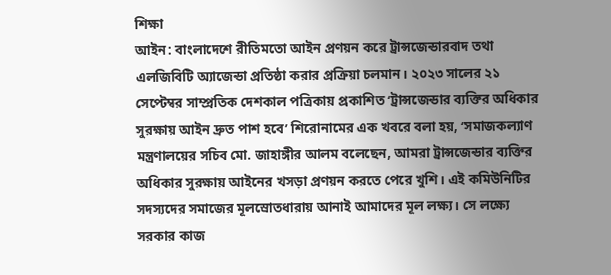শিক্ষা
আইন: বাংলাদেশে রীতিমতো আইন প্রণয়ন করে ট্রান্সজেন্ডারবাদ তথা এলজিবিটি অ্যাজেন্ডা প্রতিষ্ঠা করার প্রক্রিয়া চলমান। ২০২৩ সালের ২১ সেপ্টেম্বর সাম্প্রতিক দেশকাল পত্রিকায় প্রকাশিত ‘ট্রান্সজেন্ডার ব্যক্তির অধিকার সুরক্ষায় আইন দ্রুত পাশ হবে’ শিরোনামের এক খবরে বলা হয়, ‘সমাজকল্যাণ মন্ত্রণালয়ের সচিব মো. জাহাঙ্গীর আলম বলেছেন, আমরা ট্রান্সজেন্ডার ব্যক্তির অধিকার সুরক্ষায় আইনের খসড়া প্রণয়ন করতে পেরে খুশি। এই কমিউনিটির সদস্যদের সমাজের মূলস্রোতধারায় আনাই আমাদের মূল লক্ষ্য। সে লক্ষ্যে সরকার কাজ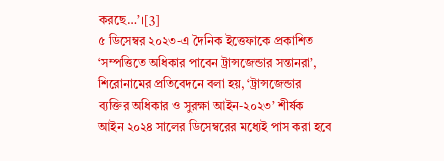করছে…’।[3]
৫ ডিসেম্বর ২০২৩-এ দৈনিক ইত্তেফাকে প্রকাশিত ‘সম্পত্তিতে অধিকার পাবেন ট্রান্সজেন্ডার সন্তানরা’, শিরোনামের প্রতিবেদনে বলা হয়, ‘ট্রান্সজেন্ডার ব্যক্তির অধিকার ও সুরক্ষা আইন-২০২৩’ শীর্ষক আইন ২০২৪ সালের ডিসেম্বরের মধ্যেই পাস করা হবে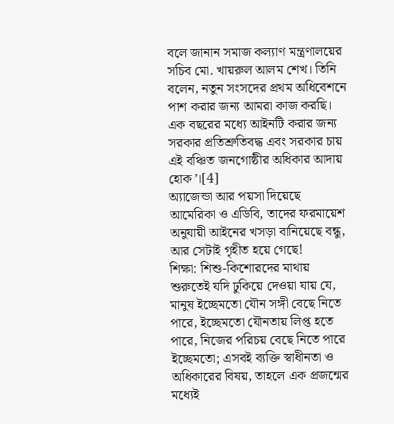বলে জানান সমাজ কল্যাণ মন্ত্রণালয়ের সচিব মো. খায়রুল আলম শেখ। তিনি বলেন, নতুন সংসদের প্রথম অধিবেশনে পাশ করার জন্য আমরা কাজ করছি। এক বছরের মধ্যে আইনটি করার জন্য সরকার প্রতিশ্রুতিবদ্ধ এবং সরকার চায় এই বঞ্চিত জনগোষ্ঠীর অধিকার আদায় হোক’।[4]
অ্যাজেন্ডা আর পয়সা দিয়েছে আমেরিকা ও এডিবি, তাদের ফরমায়েশ অনুযায়ী আইনের খসড়া বানিয়েছে বন্ধু, আর সেটাই গৃহীত হয়ে গেছে!
শিক্ষা: শিশু-কিশোরদের মাথায় শুরুতেই যদি ঢুকিয়ে দেওয়া যায় যে, মানুষ ইচ্ছেমতো যৌন সঙ্গী বেছে নিতে পারে, ইচ্ছেমতো যৌনতায় লিপ্ত হতে পারে, নিজের পরিচয় বেছে নিতে পারে ইচ্ছেমতো; এসবই ব্যক্তি স্বাধীনতা ও অধিকারের বিষয়, তাহলে এক প্রজন্মের মধ্যেই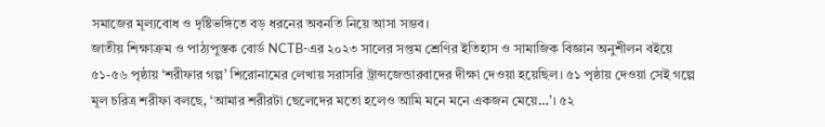সমাজের মূল্যবোধ ও দৃষ্টিভঙ্গিতে বড় ধরনের অবনতি নিয়ে আসা সম্ভব।
জাতীয় শিক্ষাক্রম ও পাঠ্যপুস্তক বোর্ড NCTB-এর ২০২৩ সালের সপ্তম শ্রেণির ইতিহাস ও সামাজিক বিজ্ঞান অনুশীলন বইয়ে ৫১-৫৬ পৃষ্ঠায় ‘শরীফার গল্প’ শিরোনামের লেখায় সরাসরি ট্রান্সজেন্ডারবাদের দীক্ষা দেওয়া হয়েছিল। ৫১ পৃষ্ঠায় দেওয়া সেই গল্পে মূল চরিত্র শরীফা বলছে, ‘আমার শরীরটা ছেলেদের মতো হলেও আমি মনে মনে একজন মেয়ে…’। ৫২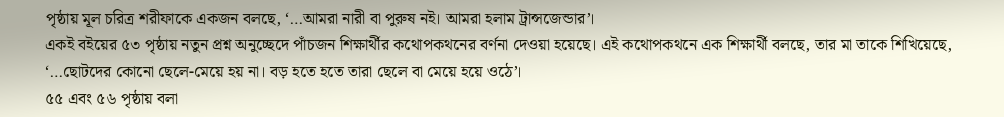পৃষ্ঠায় মূল চরিত্র শরীফাকে একজন বলছে, ‘…আমরা নারী বা পুরুষ নই। আমরা হলাম ট্রান্সজেন্ডার’।
একই বইয়ের ৫৩ পৃষ্ঠায় নতুন প্রশ্ন অনুচ্ছেদে পাঁচজন শিক্ষার্থীর কথোপকথনের বর্ণনা দেওয়া হয়েছে। এই কথোপকথনে এক শিক্ষার্থী বলছে, তার মা তাকে শিখিয়েছে, ‘…ছোটদের কোনো ছেলে-মেয়ে হয় না। বড় হতে হতে তারা ছেলে বা মেয়ে হয়ে ওঠে’।
৫৫ এবং ৫৬ পৃষ্ঠায় বলা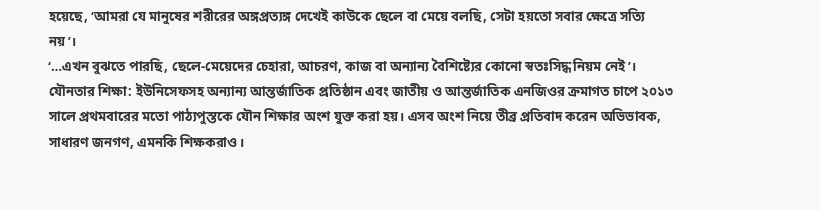হয়েছে, ‘আমরা যে মানুষের শরীরের অঙ্গপ্রত্যঙ্গ দেখেই কাউকে ছেলে বা মেয়ে বলছি, সেটা হয়তো সবার ক্ষেত্রে সত্যি নয়’।
‘…এখন বুঝতে পারছি, ছেলে-মেয়েদের চেহারা, আচরণ, কাজ বা অন্যান্য বৈশিষ্ট্যের কোনো স্বতঃসিদ্ধ নিয়ম নেই’।
যৌনতার শিক্ষা: ইউনিসেফসহ অন্যান্য আন্তর্জাতিক প্রতিষ্ঠান এবং জাতীয় ও আন্তর্জাতিক এনজিওর ক্রমাগত চাপে ২০১৩ সালে প্রথমবারের মতো পাঠ্যপুস্তকে যৌন শিক্ষার অংশ যুক্ত করা হয়। এসব অংশ নিয়ে তীব্র প্রতিবাদ করেন অভিভাবক, সাধারণ জনগণ, এমনকি শিক্ষকরাও।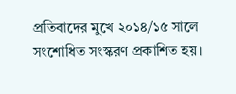প্রতিবাদের মুখে ২০১৪/১৫ সালে সংশোধিত সংস্করণ প্রকাশিত হয়।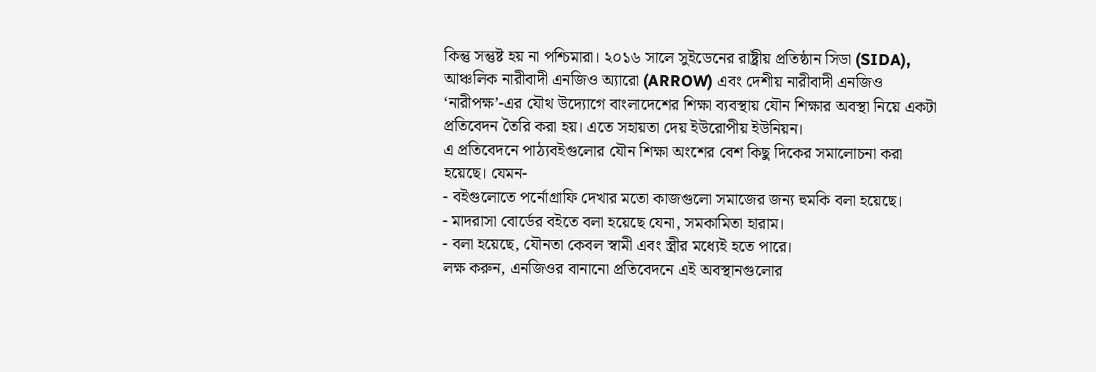কিন্তু সন্তুষ্ট হয় না পশ্চিমারা। ২০১৬ সালে সুইডেনের রাষ্ট্রীয় প্রতিষ্ঠান সিডা (SIDA), আঞ্চলিক নারীবাদী এনজিও অ্যারো (ARROW) এবং দেশীয় নারীবাদী এনজিও ‘নারীপক্ষ’-এর যৌথ উদ্যোগে বাংলাদেশের শিক্ষা ব্যবস্থায় যৌন শিক্ষার অবস্থা নিয়ে একটা প্রতিবেদন তৈরি করা হয়। এতে সহায়তা দেয় ইউরোপীয় ইউনিয়ন।
এ প্রতিবেদনে পাঠ্যবইগুলোর যৌন শিক্ষা অংশের বেশ কিছু দিকের সমালোচনা করা হয়েছে। যেমন-
- বইগুলোতে পর্নোগ্রাফি দেখার মতো কাজগুলো সমাজের জন্য হুমকি বলা হয়েছে।
- মাদরাসা বোর্ডের বইতে বলা হয়েছে যেনা, সমকামিতা হারাম।
- বলা হয়েছে, যৌনতা কেবল স্বামী এবং স্ত্রীর মধ্যেই হতে পারে।
লক্ষ করুন, এনজিওর বানানো প্রতিবেদনে এই অবস্থানগুলোর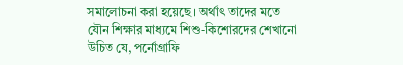সমালোচনা করা হয়েছে। অর্থাৎ তাদের মতে যৌন শিক্ষার মাধ্যমে শিশু-কিশোরদের শেখানো উচিত যে, পর্নোগ্রাফি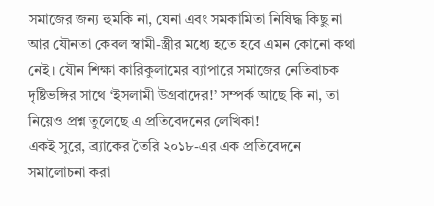সমাজের জন্য হুমকি না, যেনা এবং সমকামিতা নিষিদ্ধ কিছু না আর যৌনতা কেবল স্বামী-স্ত্রীর মধ্যে হতে হবে এমন কোনো কথা নেই। যৌন শিক্ষা কারিকুলামের ব্যাপারে সমাজের নেতিবাচক দৃষ্টিভঙ্গির সাথে ‘ইসলামী উগ্রবাদের!’ সম্পর্ক আছে কি না, তা নিয়েও প্রশ্ন তুলেছে এ প্রতিবেদনের লেখিকা!
একই সুরে, ব্র্যাকের তৈরি ২০১৮-এর এক প্রতিবেদনে সমালোচনা করা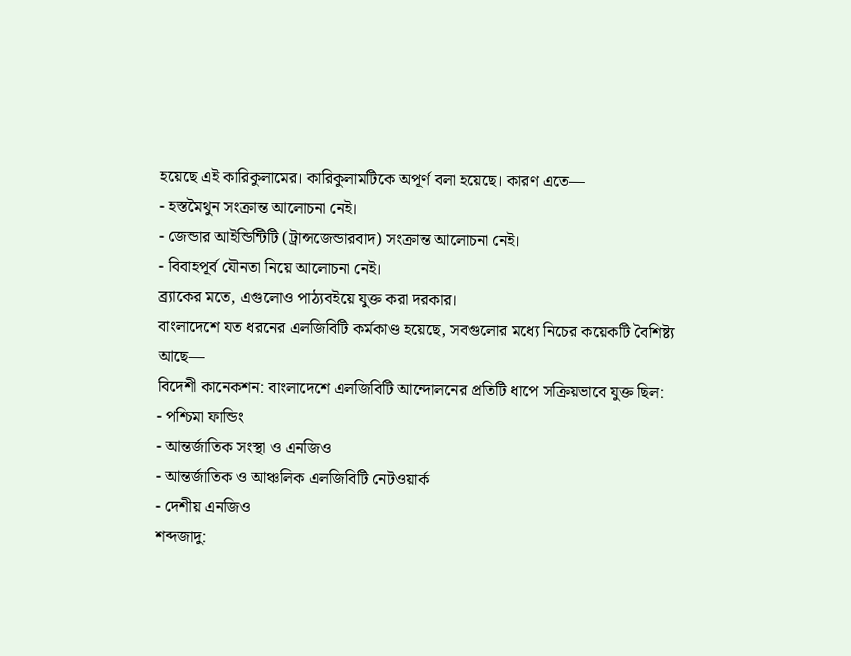হয়েছে এই কারিকুলামের। কারিকুলামটিকে অপূর্ণ বলা হয়েছে। কারণ এতে—
- হস্তমৈথুন সংক্রান্ত আলোচনা নেই।
- জেন্ডার আইন্ডিন্টিটি (ট্রান্সজেন্ডারবাদ) সংক্রান্ত আলোচনা নেই।
- বিবাহপূর্ব যৌনতা নিয়ে আলোচনা নেই।
ব্র্যাকের মতে, এগুলোও পাঠ্যবইয়ে যুক্ত করা দরকার।
বাংলাদেশে যত ধরনের এলজিবিটি কর্মকাণ্ড হয়েছে, সবগুলোর মধ্যে নিচের কয়েকটি বৈশিষ্ট্য আছে—
বিদেশী কানেকশন: বাংলাদেশে এলজিবিটি আন্দোলনের প্রতিটি ধাপে সক্রিয়ভাবে যুক্ত ছিল:
- পশ্চিমা ফান্ডিং
- আন্তর্জাতিক সংস্থা ও এনজিও
- আন্তর্জাতিক ও আঞ্চলিক এলজিবিটি নেটওয়ার্ক
- দেশীয় এনজিও
শব্দজাদু: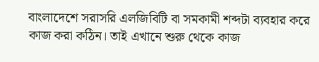বাংলাদেশে সরাসরি এলজিবিটি বা সমকামী শব্দটা ব্যবহার করে কাজ করা কঠিন। তাই এখানে শুরু থেকে কাজ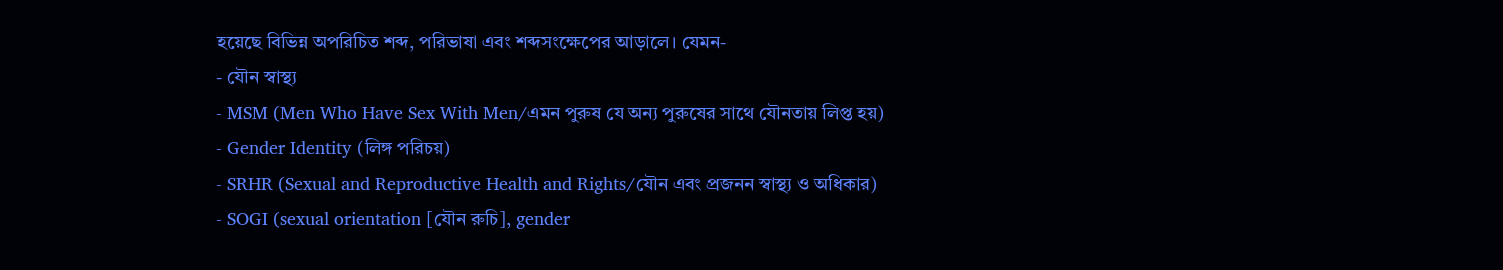হয়েছে বিভিন্ন অপরিচিত শব্দ, পরিভাষা এবং শব্দসংক্ষেপের আড়ালে। যেমন-
- যৌন স্বাস্থ্য
- MSM (Men Who Have Sex With Men/এমন পুরুষ যে অন্য পুরুষের সাথে যৌনতায় লিপ্ত হয়)
- Gender Identity (লিঙ্গ পরিচয়)
- SRHR (Sexual and Reproductive Health and Rights/যৌন এবং প্রজনন স্বাস্থ্য ও অধিকার)
- SOGI (sexual orientation [যৌন রুচি], gender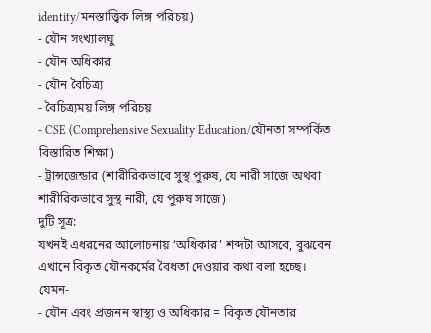identity/মনস্তাত্ত্বিক লিঙ্গ পরিচয়)
- যৌন সংখ্যালঘু
- যৌন অধিকার
- যৌন বৈচিত্র্য
- বৈচিত্র্যময় লিঙ্গ পরিচয়
- CSE (Comprehensive Sexuality Education/যৌনতা সম্পর্কিত বিস্তারিত শিক্ষা)
- ট্রান্সজেন্ডার (শারীরিকভাবে সুস্থ পুরুষ, যে নারী সাজে অথবা শারীরিকভাবে সুস্থ নারী, যে পুরুষ সাজে)
দুটি সূত্র:
যখনই এধরনের আলোচনায় ‘অধিকার’ শব্দটা আসবে, বুঝবেন এখানে বিকৃত যৌনকর্মের বৈধতা দেওয়ার কথা বলা হচ্ছে। যেমন-
- যৌন এবং প্রজনন স্বাস্থ্য ও অধিকার = বিকৃত যৌনতার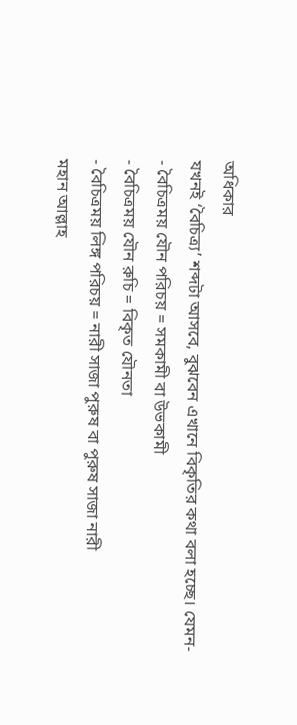অধিকার
যখনই ‘বৈচিত্র্য’ শব্দটা আসবে, বুঝবেন এখানে বিকৃতির কথা বলা হচ্ছে। যেমন-
- বৈচিত্রময় যৌন পরিচয় = সমকামী বা উভকামী
- বৈচিত্রময় যৌন রুচি = বিকৃত যৌনতা
- বৈচিত্রময় লিঙ্গ পরিচয় = নারী সাজা পুরুষ বা পুরুষ সাজা নারী
মহান আল্লাহ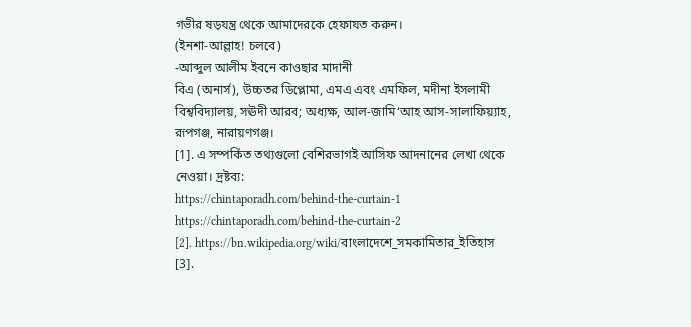গভীর ষড়যন্ত্র থেকে আমাদেরকে হেফাযত করুন।
(ইনশা-আল্লাহ! চলবে)
-আব্দুল আলীম ইবনে কাওছার মাদানী
বিএ (অনার্স), উচ্চতর ডিপ্লোমা, এমএ এবং এমফিল, মদীনা ইসলামী বিশ্ববিদ্যালয়, সঊদী আরব; অধ্যক্ষ, আল-জামি‘আহ আস-সালাফিয়্যাহ, রূপগঞ্জ, নারায়ণগঞ্জ।
[1]. এ সম্পর্কিত তথ্যগুলো বেশিরভাগই আসিফ আদনানের লেখা থেকে নেওয়া। দ্রষ্টব্য:
https://chintaporadh.com/behind-the-curtain-1
https://chintaporadh.com/behind-the-curtain-2
[2]. https://bn.wikipedia.org/wiki/বাংলাদেশে_সমকামিতার_ইতিহাস
[3].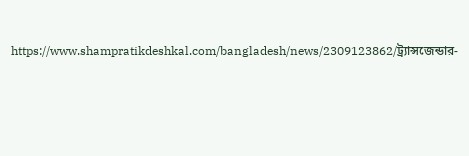https://www.shampratikdeshkal.com/bangladesh/news/2309123862/ট্র্যান্সজেন্ডার-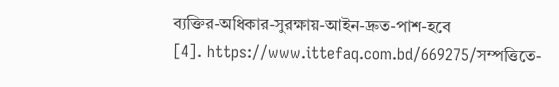ব্যক্তির-অধিকার-সুরক্ষায়-আইন-দ্রুত-পাশ-হবে
[4]. https://www.ittefaq.com.bd/669275/সম্পত্তিতে-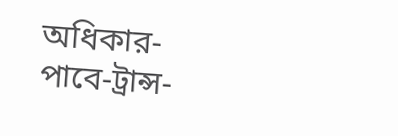অধিকার-পাবে-ট্রান্স-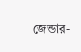জেন্ডার-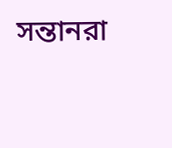সন্তানরা